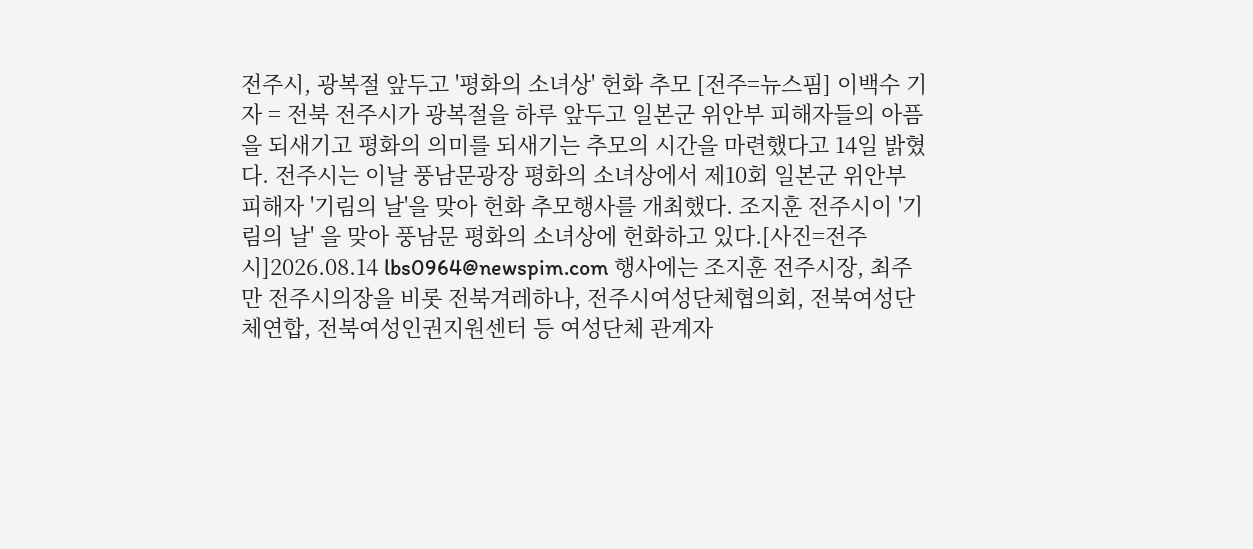전주시, 광복절 앞두고 '평화의 소녀상' 헌화 추모 [전주=뉴스핌] 이백수 기자 = 전북 전주시가 광복절을 하루 앞두고 일본군 위안부 피해자들의 아픔을 되새기고 평화의 의미를 되새기는 추모의 시간을 마련했다고 14일 밝혔다. 전주시는 이날 풍남문광장 평화의 소녀상에서 제10회 일본군 위안부 피해자 '기림의 날'을 맞아 헌화 추모행사를 개최했다. 조지훈 전주시이 '기림의 날' 을 맞아 풍남문 평화의 소녀상에 헌화하고 있다.[사진=전주시]2026.08.14 lbs0964@newspim.com 행사에는 조지훈 전주시장, 최주만 전주시의장을 비롯 전북겨레하나, 전주시여성단체협의회, 전북여성단체연합, 전북여성인권지원센터 등 여성단체 관계자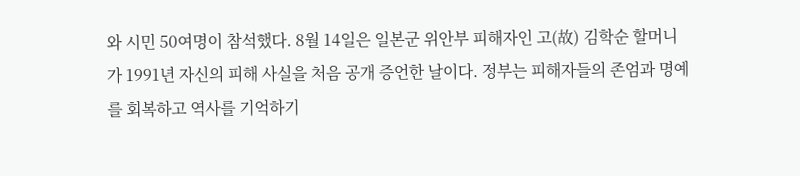와 시민 50여명이 참석했다. 8월 14일은 일본군 위안부 피해자인 고(故) 김학순 할머니가 1991년 자신의 피해 사실을 처음 공개 증언한 날이다. 정부는 피해자들의 존엄과 명예를 회복하고 역사를 기억하기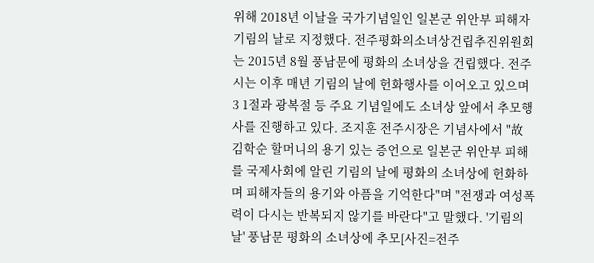위해 2018년 이날을 국가기념일인 일본군 위안부 피해자 기림의 날로 지정했다. 전주평화의소녀상건립추진위원회는 2015년 8월 풍남문에 평화의 소녀상을 건립했다. 전주시는 이후 매년 기림의 날에 헌화행사를 이어오고 있으며 3 1절과 광복절 등 주요 기념일에도 소녀상 앞에서 추모행사를 진행하고 있다. 조지훈 전주시장은 기념사에서 "故 김학순 할머니의 용기 있는 증언으로 일본군 위안부 피해를 국제사회에 알린 기림의 날에 평화의 소녀상에 헌화하며 피해자들의 용기와 아픔을 기억한다"며 "전쟁과 여성폭력이 다시는 반복되지 않기를 바란다"고 말했다. '기림의 날' 풍남문 평화의 소녀상에 추모[사진=전주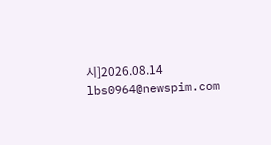시]2026.08.14 lbs0964@newspim.com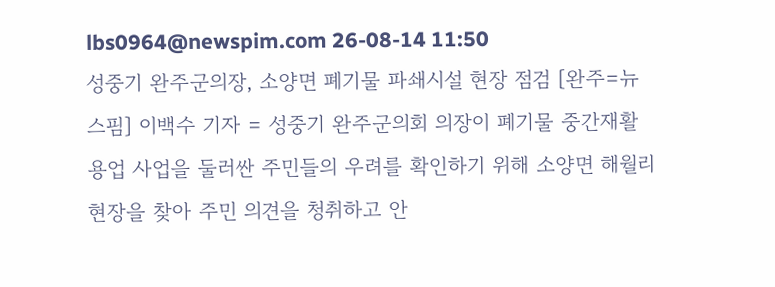lbs0964@newspim.com 26-08-14 11:50
성중기 완주군의장, 소양면 폐기물 파쇄시설 현장 점검 [완주=뉴스핌] 이백수 기자 = 성중기 완주군의회 의장이 폐기물 중간재활용업 사업을 둘러싼 주민들의 우려를 확인하기 위해 소양면 해월리 현장을 찾아 주민 의견을 청취하고 안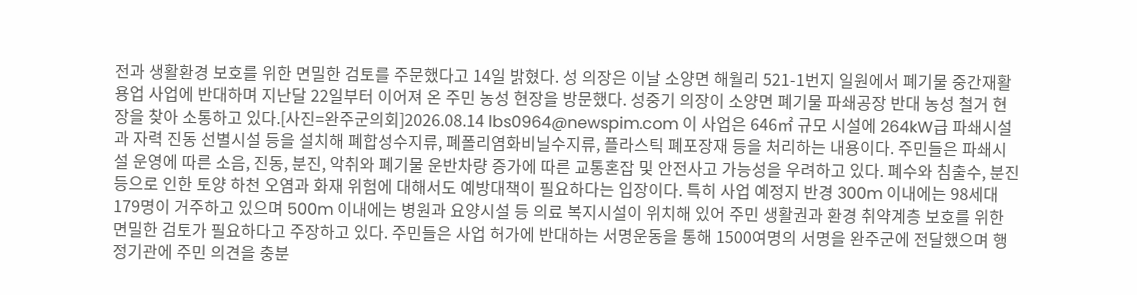전과 생활환경 보호를 위한 면밀한 검토를 주문했다고 14일 밝혔다. 성 의장은 이날 소양면 해월리 521-1번지 일원에서 폐기물 중간재활용업 사업에 반대하며 지난달 22일부터 이어져 온 주민 농성 현장을 방문했다. 성중기 의장이 소양면 폐기물 파쇄공장 반대 농성 철거 현장을 찾아 소통하고 있다.[사진=완주군의회]2026.08.14 lbs0964@newspim.com 이 사업은 646㎡ 규모 시설에 264kW급 파쇄시설과 자력 진동 선별시설 등을 설치해 폐합성수지류, 폐폴리염화비닐수지류, 플라스틱 폐포장재 등을 처리하는 내용이다. 주민들은 파쇄시설 운영에 따른 소음, 진동, 분진, 악취와 폐기물 운반차량 증가에 따른 교통혼잡 및 안전사고 가능성을 우려하고 있다. 폐수와 침출수, 분진 등으로 인한 토양 하천 오염과 화재 위험에 대해서도 예방대책이 필요하다는 입장이다. 특히 사업 예정지 반경 300m 이내에는 98세대 179명이 거주하고 있으며 500m 이내에는 병원과 요양시설 등 의료 복지시설이 위치해 있어 주민 생활권과 환경 취약계층 보호를 위한 면밀한 검토가 필요하다고 주장하고 있다. 주민들은 사업 허가에 반대하는 서명운동을 통해 1500여명의 서명을 완주군에 전달했으며 행정기관에 주민 의견을 충분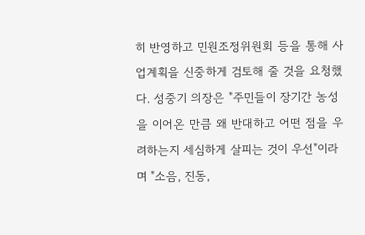히 반영하고 민원조정위원회 등을 통해 사업계획을 신중하게 검토해 줄 것을 요청했다. 성중기 의장은 "주민들이 장기간 농성을 이어온 만큼 왜 반대하고 어떤 점을 우려하는지 세심하게 살피는 것이 우선"이라며 "소음, 진동,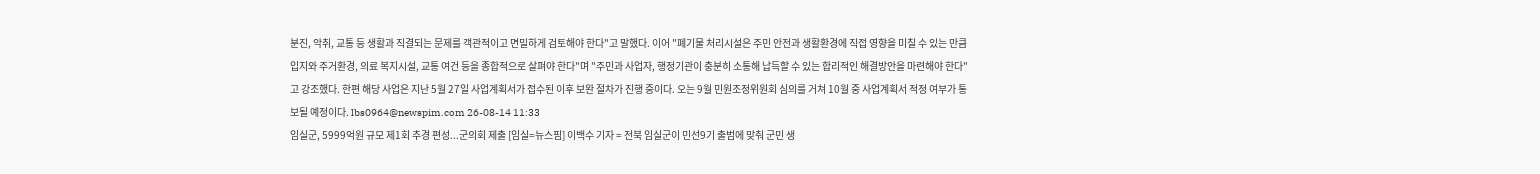분진, 악취, 교통 등 생활과 직결되는 문제를 객관적이고 면밀하게 검토해야 한다"고 말했다. 이어 "폐기물 처리시설은 주민 안전과 생활환경에 직접 영향을 미칠 수 있는 만큼 입지와 주거환경, 의료 복지시설, 교통 여건 등을 종합적으로 살펴야 한다"며 "주민과 사업자, 행정기관이 충분히 소통해 납득할 수 있는 합리적인 해결방안을 마련해야 한다"고 강조했다. 한편 해당 사업은 지난 5월 27일 사업계획서가 접수된 이후 보완 절차가 진행 중이다. 오는 9월 민원조정위원회 심의를 거쳐 10월 중 사업계획서 적정 여부가 통보될 예정이다. lbs0964@newspim.com 26-08-14 11:33
임실군, 5999억원 규모 제1회 추경 편성...군의회 제출 [임실=뉴스핌] 이백수 기자 = 전북 임실군이 민선9기 출범에 맞춰 군민 생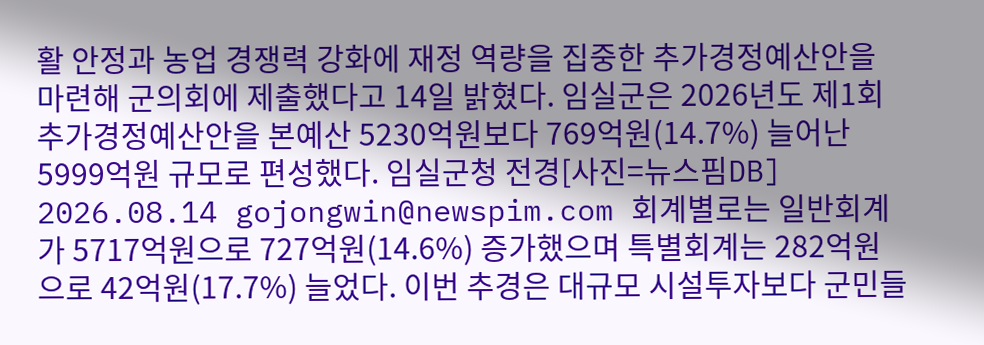활 안정과 농업 경쟁력 강화에 재정 역량을 집중한 추가경정예산안을 마련해 군의회에 제출했다고 14일 밝혔다. 임실군은 2026년도 제1회 추가경정예산안을 본예산 5230억원보다 769억원(14.7%) 늘어난 5999억원 규모로 편성했다. 임실군청 전경[사진=뉴스핌DB] 2026.08.14 gojongwin@newspim.com 회계별로는 일반회계가 5717억원으로 727억원(14.6%) 증가했으며 특별회계는 282억원으로 42억원(17.7%) 늘었다. 이번 추경은 대규모 시설투자보다 군민들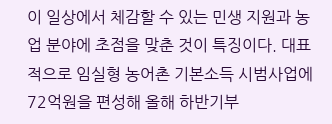이 일상에서 체감할 수 있는 민생 지원과 농업 분야에 초점을 맞춘 것이 특징이다. 대표적으로 임실형 농어촌 기본소득 시범사업에 72억원을 편성해 올해 하반기부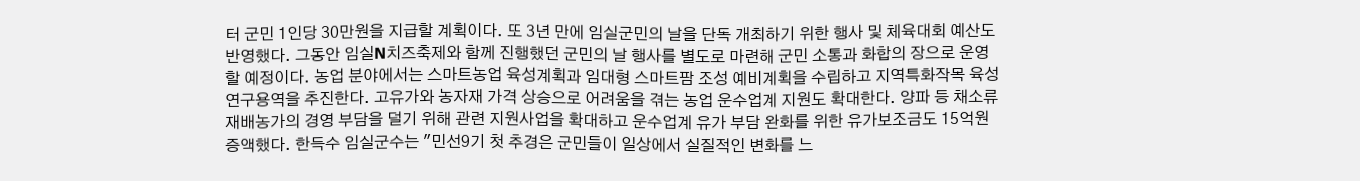터 군민 1인당 30만원을 지급할 계획이다. 또 3년 만에 임실군민의 날을 단독 개최하기 위한 행사 및 체육대회 예산도 반영했다. 그동안 임실N치즈축제와 함께 진행했던 군민의 날 행사를 별도로 마련해 군민 소통과 화합의 장으로 운영할 예정이다. 농업 분야에서는 스마트농업 육성계획과 임대형 스마트팜 조성 예비계획을 수립하고 지역특화작목 육성 연구용역을 추진한다. 고유가와 농자재 가격 상승으로 어려움을 겪는 농업 운수업계 지원도 확대한다. 양파 등 채소류 재배농가의 경영 부담을 덜기 위해 관련 지원사업을 확대하고 운수업계 유가 부담 완화를 위한 유가보조금도 15억원 증액했다. 한득수 임실군수는 "민선9기 첫 추경은 군민들이 일상에서 실질적인 변화를 느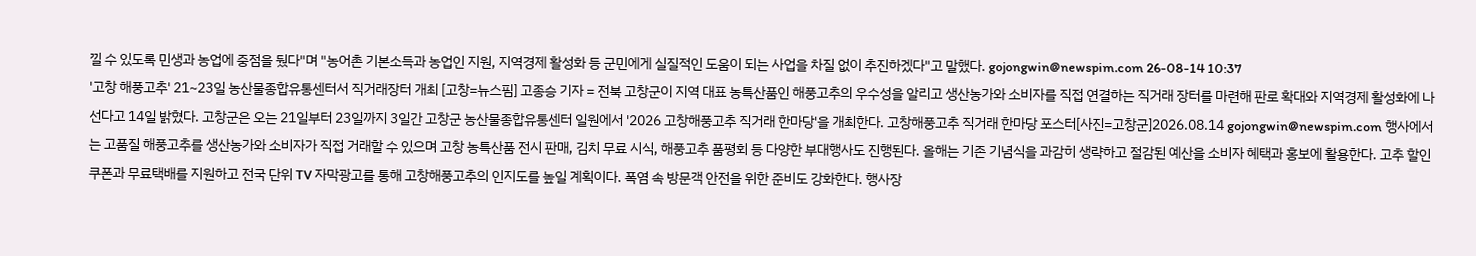낄 수 있도록 민생과 농업에 중점을 뒀다"며 "농어촌 기본소득과 농업인 지원, 지역경제 활성화 등 군민에게 실질적인 도움이 되는 사업을 차질 없이 추진하겠다"고 말했다. gojongwin@newspim.com 26-08-14 10:37
'고창 해풍고추' 21~23일 농산물종합유통센터서 직거래장터 개최 [고창=뉴스핌] 고종승 기자 = 전북 고창군이 지역 대표 농특산품인 해풍고추의 우수성을 알리고 생산농가와 소비자를 직접 연결하는 직거래 장터를 마련해 판로 확대와 지역경제 활성화에 나선다고 14일 밝혔다. 고창군은 오는 21일부터 23일까지 3일간 고창군 농산물종합유통센터 일원에서 '2026 고창해풍고추 직거래 한마당'을 개최한다. 고창해풍고추 직거래 한마당 포스터[사진=고창군]2026.08.14 gojongwin@newspim.com 행사에서는 고품질 해풍고추를 생산농가와 소비자가 직접 거래할 수 있으며 고창 농특산품 전시 판매, 김치 무료 시식, 해풍고추 품평회 등 다양한 부대행사도 진행된다. 올해는 기존 기념식을 과감히 생략하고 절감된 예산을 소비자 혜택과 홍보에 활용한다. 고추 할인쿠폰과 무료택배를 지원하고 전국 단위 TV 자막광고를 통해 고창해풍고추의 인지도를 높일 계획이다. 폭염 속 방문객 안전을 위한 준비도 강화한다. 행사장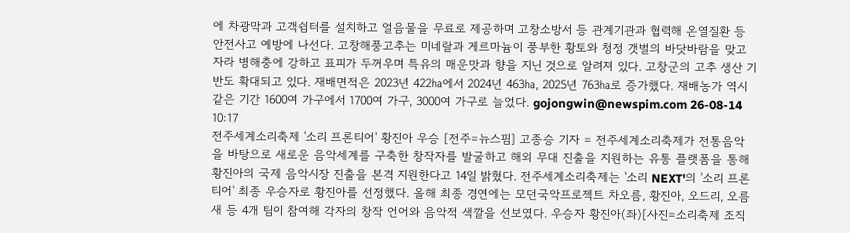에 차광막과 고객쉼터를 설치하고 얼음물을 무료로 제공하며 고창소방서 등 관계기관과 협력해 온열질환 등 안전사고 예방에 나선다. 고창해풍고추는 미네랄과 게르마늄이 풍부한 황토와 청정 갯벌의 바닷바람을 맞고 자라 병해충에 강하고 표피가 두꺼우며 특유의 매운맛과 향을 지닌 것으로 알려져 있다. 고창군의 고추 생산 기반도 확대되고 있다. 재배면적은 2023년 422㏊에서 2024년 463㏊, 2025년 763㏊로 증가했다. 재배농가 역시 같은 기간 1600여 가구에서 1700여 가구, 3000여 가구로 늘었다. gojongwin@newspim.com 26-08-14 10:17
전주세계소리축제 '소리 프론티어' 황진아 우승 [전주=뉴스핌] 고종승 기자 = 전주세계소리축제가 전통음악을 바탕으로 새로운 음악세계를 구축한 창작자를 발굴하고 해외 무대 진출을 지원하는 유통 플랫폼을 통해 황진아의 국제 음악시장 진출을 본격 지원한다고 14일 밝혔다. 전주세계소리축제는 '소리 NEXT'의 '소리 프론티어' 최종 우승자로 황진아를 선정했다. 올해 최종 경연에는 모던국악프로젝트 차오름, 황진아, 오드리, 오름새 등 4개 팀이 참여해 각자의 창작 언어와 음악적 색깔을 선보였다. 우승자 황진아(좌)[사진=소리축제 조직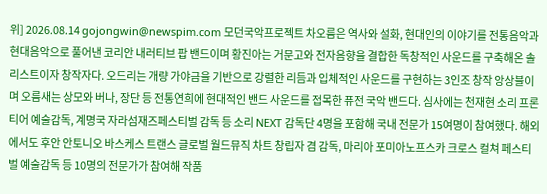위] 2026.08.14 gojongwin@newspim.com 모던국악프로젝트 차오름은 역사와 설화, 현대인의 이야기를 전통음악과 현대음악으로 풀어낸 코리안 내러티브 팝 밴드이며 황진아는 거문고와 전자음향을 결합한 독창적인 사운드를 구축해온 솔리스트이자 창작자다. 오드리는 개량 가야금을 기반으로 강렬한 리듬과 입체적인 사운드를 구현하는 3인조 창작 앙상블이며 오름새는 상모와 버나, 장단 등 전통연희에 현대적인 밴드 사운드를 접목한 퓨전 국악 밴드다. 심사에는 천재현 소리 프론티어 예술감독, 계명국 자라섬재즈페스티벌 감독 등 소리 NEXT 감독단 4명을 포함해 국내 전문가 15여명이 참여했다. 해외에서도 후안 안토니오 바스케스 트랜스 글로벌 월드뮤직 차트 창립자 겸 감독, 마리아 포미아노프스카 크로스 컬쳐 페스티벌 예술감독 등 10명의 전문가가 참여해 작품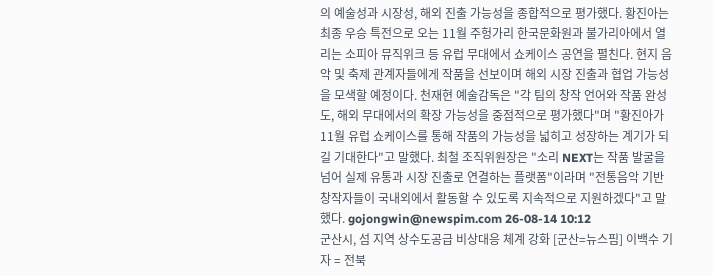의 예술성과 시장성, 해외 진출 가능성을 종합적으로 평가했다. 황진아는 최종 우승 특전으로 오는 11월 주헝가리 한국문화원과 불가리아에서 열리는 소피아 뮤직위크 등 유럽 무대에서 쇼케이스 공연을 펼친다. 현지 음악 및 축제 관계자들에게 작품을 선보이며 해외 시장 진출과 협업 가능성을 모색할 예정이다. 천재현 예술감독은 "각 팀의 창작 언어와 작품 완성도, 해외 무대에서의 확장 가능성을 중점적으로 평가했다"며 "황진아가 11월 유럽 쇼케이스를 통해 작품의 가능성을 넓히고 성장하는 계기가 되길 기대한다"고 말했다. 최철 조직위원장은 "소리 NEXT는 작품 발굴을 넘어 실제 유통과 시장 진출로 연결하는 플랫폼"이라며 "전통음악 기반 창작자들이 국내외에서 활동할 수 있도록 지속적으로 지원하겠다"고 말했다. gojongwin@newspim.com 26-08-14 10:12
군산시, 섬 지역 상수도공급 비상대응 체계 강화 [군산=뉴스핌] 이백수 기자 = 전북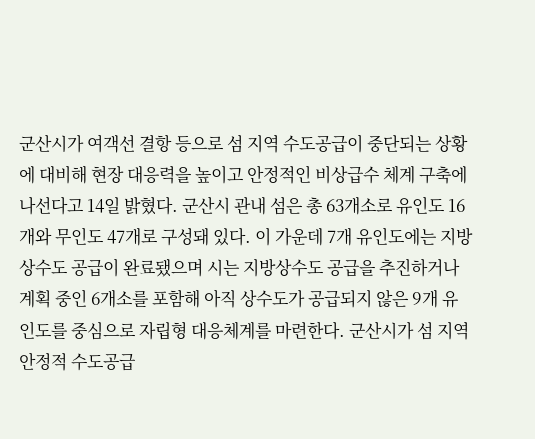군산시가 여객선 결항 등으로 섬 지역 수도공급이 중단되는 상황에 대비해 현장 대응력을 높이고 안정적인 비상급수 체계 구축에 나선다고 14일 밝혔다. 군산시 관내 섬은 총 63개소로 유인도 16개와 무인도 47개로 구성돼 있다. 이 가운데 7개 유인도에는 지방상수도 공급이 완료됐으며 시는 지방상수도 공급을 추진하거나 계획 중인 6개소를 포함해 아직 상수도가 공급되지 않은 9개 유인도를 중심으로 자립형 대응체계를 마련한다. 군산시가 섬 지역 안정적 수도공급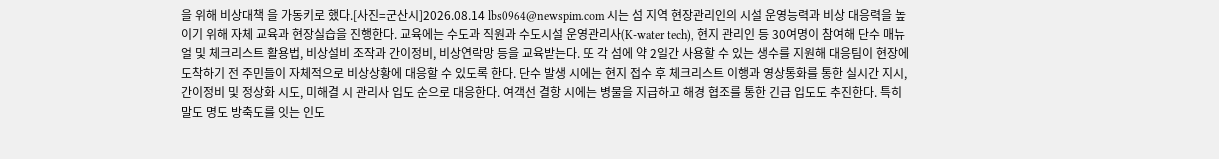을 위해 비상대책 을 가동키로 했다.[사진=군산시]2026.08.14 lbs0964@newspim.com 시는 섬 지역 현장관리인의 시설 운영능력과 비상 대응력을 높이기 위해 자체 교육과 현장실습을 진행한다. 교육에는 수도과 직원과 수도시설 운영관리사(K-water tech), 현지 관리인 등 30여명이 참여해 단수 매뉴얼 및 체크리스트 활용법, 비상설비 조작과 간이정비, 비상연락망 등을 교육받는다. 또 각 섬에 약 2일간 사용할 수 있는 생수를 지원해 대응팀이 현장에 도착하기 전 주민들이 자체적으로 비상상황에 대응할 수 있도록 한다. 단수 발생 시에는 현지 접수 후 체크리스트 이행과 영상통화를 통한 실시간 지시, 간이정비 및 정상화 시도, 미해결 시 관리사 입도 순으로 대응한다. 여객선 결항 시에는 병물을 지급하고 해경 협조를 통한 긴급 입도도 추진한다. 특히 말도 명도 방축도를 잇는 인도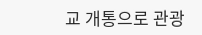교 개통으로 관광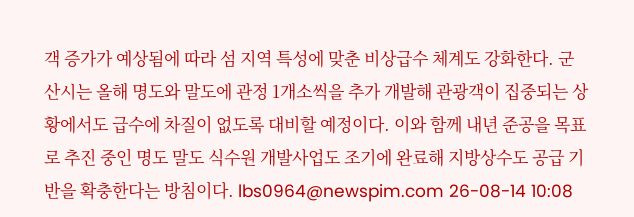객 증가가 예상됨에 따라 섬 지역 특성에 맞춘 비상급수 체계도 강화한다. 군산시는 올해 명도와 말도에 관정 1개소씩을 추가 개발해 관광객이 집중되는 상황에서도 급수에 차질이 없도록 대비할 예정이다. 이와 함께 내년 준공을 목표로 추진 중인 명도 말도 식수원 개발사업도 조기에 완료해 지방상수도 공급 기반을 확충한다는 방침이다. lbs0964@newspim.com 26-08-14 10:08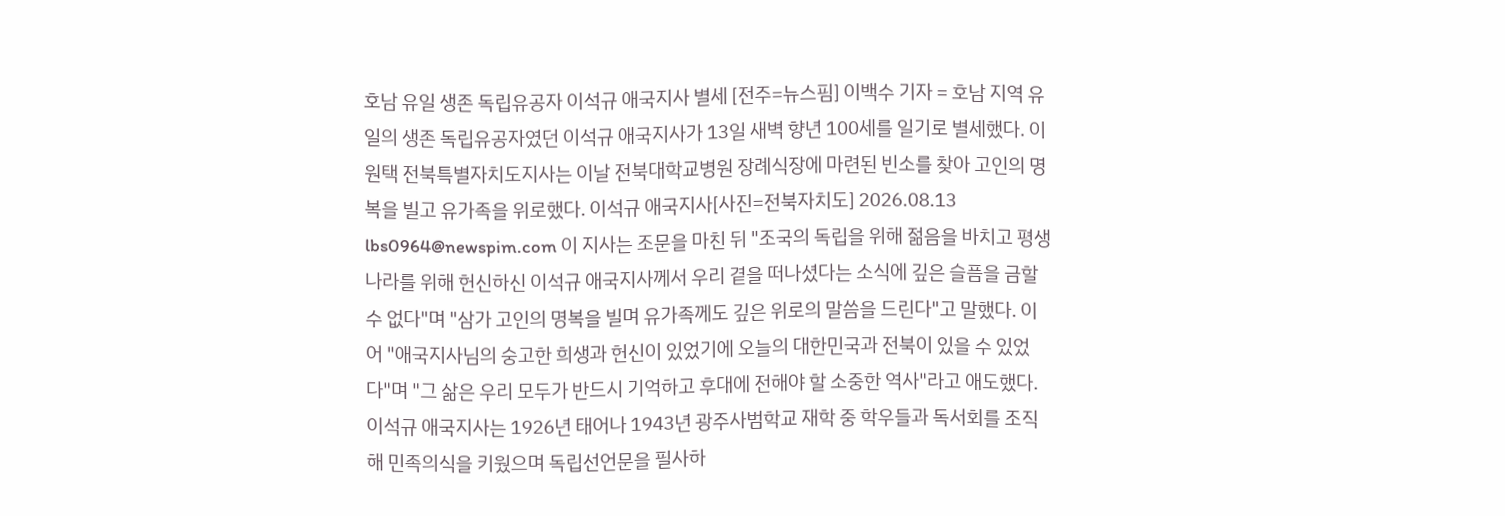호남 유일 생존 독립유공자 이석규 애국지사 별세 [전주=뉴스핌] 이백수 기자 = 호남 지역 유일의 생존 독립유공자였던 이석규 애국지사가 13일 새벽 향년 100세를 일기로 별세했다. 이원택 전북특별자치도지사는 이날 전북대학교병원 장례식장에 마련된 빈소를 찾아 고인의 명복을 빌고 유가족을 위로했다. 이석규 애국지사[사진=전북자치도] 2026.08.13 lbs0964@newspim.com 이 지사는 조문을 마친 뒤 "조국의 독립을 위해 젊음을 바치고 평생 나라를 위해 헌신하신 이석규 애국지사께서 우리 곁을 떠나셨다는 소식에 깊은 슬픔을 금할 수 없다"며 "삼가 고인의 명복을 빌며 유가족께도 깊은 위로의 말씀을 드린다"고 말했다. 이어 "애국지사님의 숭고한 희생과 헌신이 있었기에 오늘의 대한민국과 전북이 있을 수 있었다"며 "그 삶은 우리 모두가 반드시 기억하고 후대에 전해야 할 소중한 역사"라고 애도했다. 이석규 애국지사는 1926년 태어나 1943년 광주사범학교 재학 중 학우들과 독서회를 조직해 민족의식을 키웠으며 독립선언문을 필사하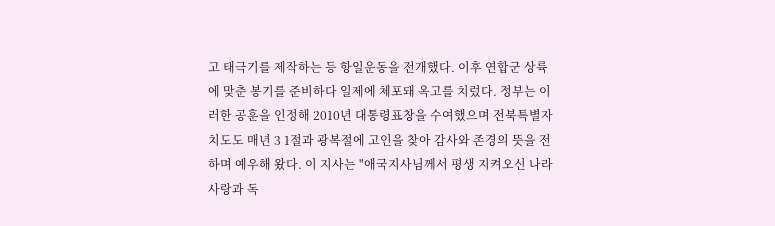고 태극기를 제작하는 등 항일운동을 전개했다. 이후 연합군 상륙에 맞춘 봉기를 준비하다 일제에 체포돼 옥고를 치렀다. 정부는 이러한 공훈을 인정해 2010년 대통령표창을 수여했으며 전북특별자치도도 매년 3 1절과 광복절에 고인을 찾아 감사와 존경의 뜻을 전하며 예우해 왔다. 이 지사는 "애국지사님께서 평생 지켜오신 나라사랑과 독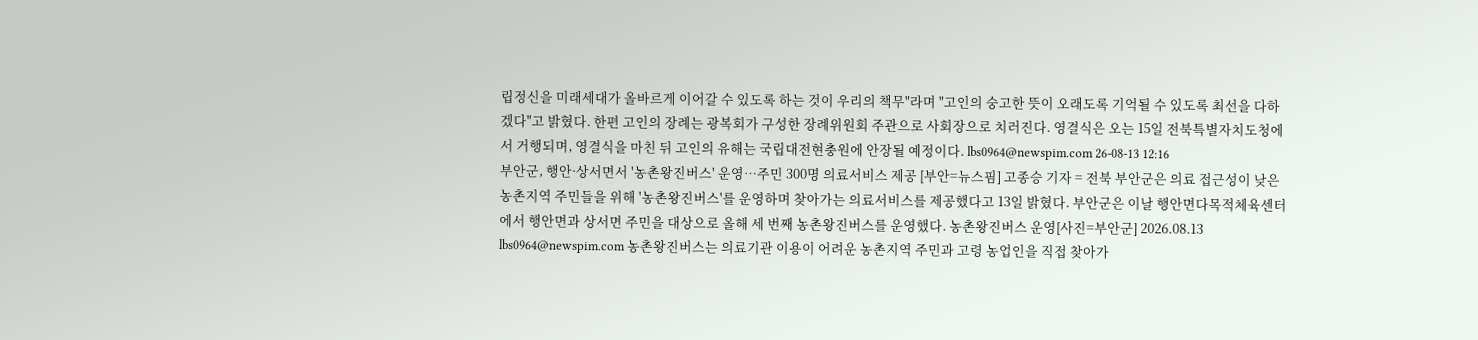립정신을 미래세대가 올바르게 이어갈 수 있도록 하는 것이 우리의 책무"라며 "고인의 숭고한 뜻이 오래도록 기억될 수 있도록 최선을 다하겠다"고 밝혔다. 한편 고인의 장례는 광복회가 구성한 장례위원회 주관으로 사회장으로 치러진다. 영결식은 오는 15일 전북특별자치도청에서 거행되며, 영결식을 마친 뒤 고인의 유해는 국립대전현충원에 안장될 예정이다. lbs0964@newspim.com 26-08-13 12:16
부안군, 행안·상서면서 '농촌왕진버스' 운영…주민 300명 의료서비스 제공 [부안=뉴스핌] 고종승 기자 = 전북 부안군은 의료 접근성이 낮은 농촌지역 주민들을 위해 '농촌왕진버스'를 운영하며 찾아가는 의료서비스를 제공했다고 13일 밝혔다. 부안군은 이날 행안면다목적체육센터에서 행안면과 상서면 주민을 대상으로 올해 세 번째 농촌왕진버스를 운영했다. 농촌왕진버스 운영[사진=부안군] 2026.08.13 lbs0964@newspim.com 농촌왕진버스는 의료기관 이용이 어려운 농촌지역 주민과 고령 농업인을 직접 찾아가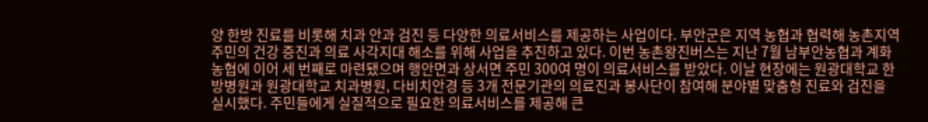양 한방 진료를 비롯해 치과 안과 검진 등 다양한 의료서비스를 제공하는 사업이다. 부안군은 지역 농협과 협력해 농촌지역 주민의 건강 증진과 의료 사각지대 해소를 위해 사업을 추진하고 있다. 이번 농촌왕진버스는 지난 7월 남부안농협과 계화농협에 이어 세 번째로 마련됐으며 행안면과 상서면 주민 300여 명이 의료서비스를 받았다. 이날 현장에는 원광대학교 한방병원과 원광대학교 치과병원, 다비치안경 등 3개 전문기관의 의료진과 봉사단이 참여해 분야별 맞춤형 진료와 검진을 실시했다. 주민들에게 실질적으로 필요한 의료서비스를 제공해 큰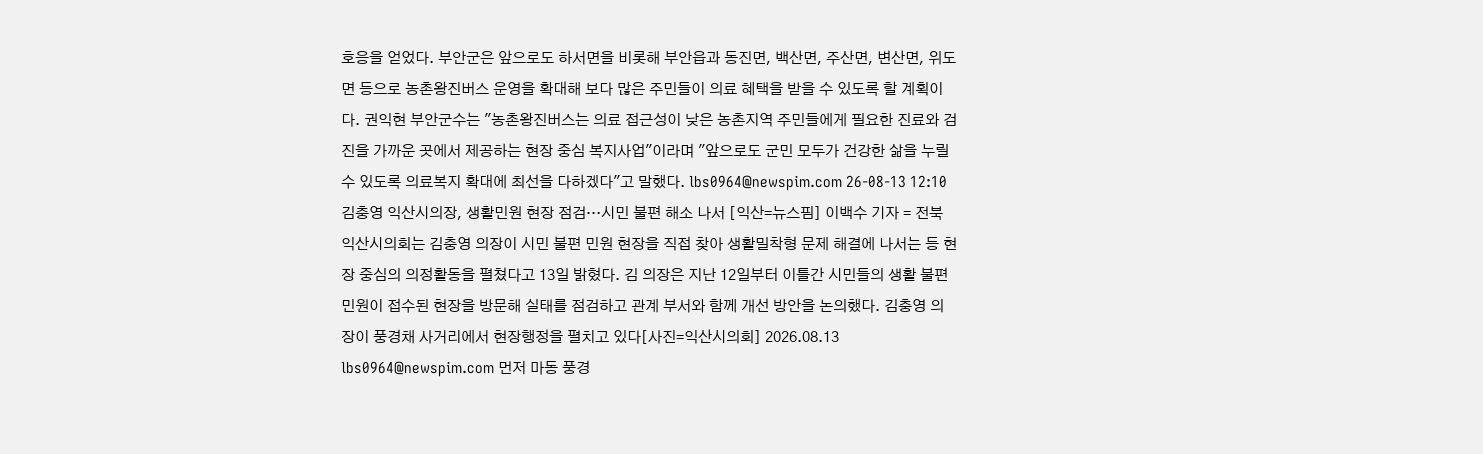호응을 얻었다. 부안군은 앞으로도 하서면을 비롯해 부안읍과 동진면, 백산면, 주산면, 변산면, 위도면 등으로 농촌왕진버스 운영을 확대해 보다 많은 주민들이 의료 혜택을 받을 수 있도록 할 계획이다. 권익현 부안군수는 "농촌왕진버스는 의료 접근성이 낮은 농촌지역 주민들에게 필요한 진료와 검진을 가까운 곳에서 제공하는 현장 중심 복지사업"이라며 "앞으로도 군민 모두가 건강한 삶을 누릴 수 있도록 의료복지 확대에 최선을 다하겠다"고 말했다. lbs0964@newspim.com 26-08-13 12:10
김충영 익산시의장, 생활민원 현장 점검…시민 불편 해소 나서 [익산=뉴스핌] 이백수 기자 = 전북 익산시의회는 김충영 의장이 시민 불편 민원 현장을 직접 찾아 생활밀착형 문제 해결에 나서는 등 현장 중심의 의정활동을 펼쳤다고 13일 밝혔다. 김 의장은 지난 12일부터 이틀간 시민들의 생활 불편 민원이 접수된 현장을 방문해 실태를 점검하고 관계 부서와 함께 개선 방안을 논의했다. 김충영 의장이 풍경채 사거리에서 현장행정을 펼치고 있다[사진=익산시의회] 2026.08.13 lbs0964@newspim.com 먼저 마동 풍경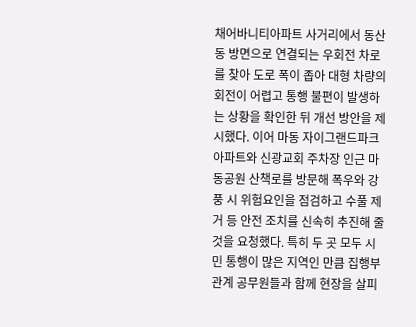채어바니티아파트 사거리에서 동산동 방면으로 연결되는 우회전 차로를 찾아 도로 폭이 좁아 대형 차량의 회전이 어렵고 통행 불편이 발생하는 상황을 확인한 뒤 개선 방안을 제시했다. 이어 마동 자이그랜드파크아파트와 신광교회 주차장 인근 마동공원 산책로를 방문해 폭우와 강풍 시 위험요인을 점검하고 수풀 제거 등 안전 조치를 신속히 추진해 줄 것을 요청했다. 특히 두 곳 모두 시민 통행이 많은 지역인 만큼 집행부 관계 공무원들과 함께 현장을 살피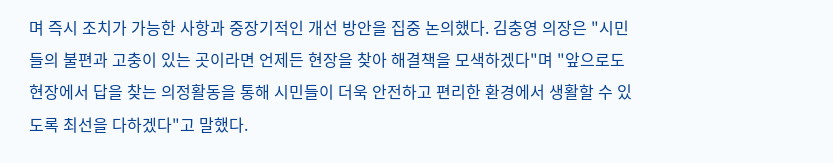며 즉시 조치가 가능한 사항과 중장기적인 개선 방안을 집중 논의했다. 김충영 의장은 "시민들의 불편과 고충이 있는 곳이라면 언제든 현장을 찾아 해결책을 모색하겠다"며 "앞으로도 현장에서 답을 찾는 의정활동을 통해 시민들이 더욱 안전하고 편리한 환경에서 생활할 수 있도록 최선을 다하겠다"고 말했다.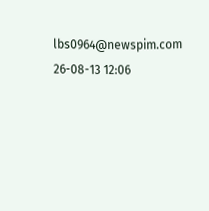lbs0964@newspim.com 26-08-13 12:06